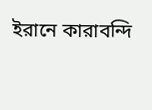ইরানে কারাবন্দি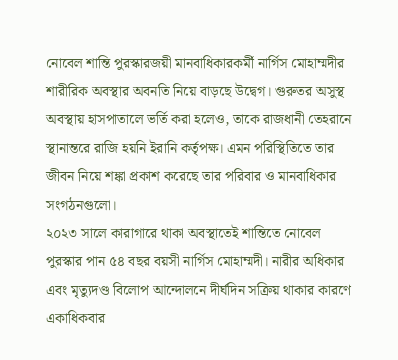নোবেল শান্তি পুরস্কারজয়ী মানবাধিকারকর্মী নার্গিস মোহাম্মদীর শারীরিক অবস্থার অবনতি নিয়ে বাড়ছে উদ্বেগ। গুরুতর অসুস্থ অবস্থায় হাসপাতালে ভর্তি করা হলেও, তাকে রাজধানী তেহরানে স্থানান্তরে রাজি হয়নি ইরানি কর্তৃপক্ষ। এমন পরিস্থিতিতে তার জীবন নিয়ে শঙ্কা প্রকাশ করেছে তার পরিবার ও মানবাধিকার সংগঠনগুলো।
২০২৩ সালে কারাগারে থাকা অবস্থাতেই শান্তিতে নোবেল পুরস্কার পান ৫৪ বছর বয়সী নার্গিস মোহাম্মদী। নারীর অধিকার এবং মৃত্যুদণ্ড বিলোপ আন্দোলনে দীর্ঘদিন সক্রিয় থাকার কারণে একাধিকবার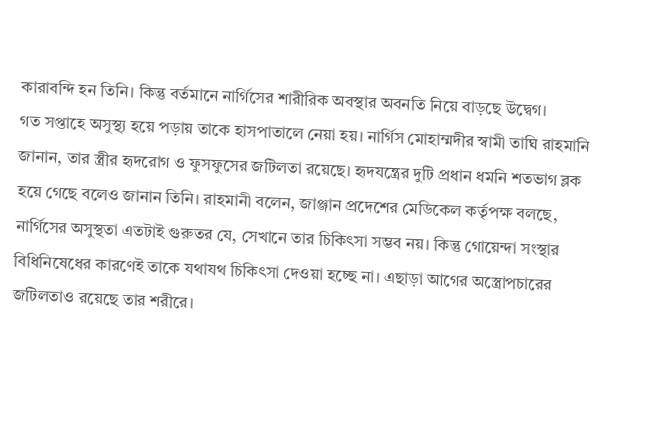কারাবন্দি হন তিনি। কিন্তু বর্তমানে নার্গিসের শারীরিক অবস্থার অবনতি নিয়ে বাড়ছে উদ্বেগ।
গত সপ্তাহে অসুস্থ্য হয়ে পড়ায় তাকে হাসপাতালে নেয়া হয়। নার্গিস মোহাম্মদীর স্বামী তাঘি রাহমানি জানান, তার স্ত্রীর হৃদরোগ ও ফুসফুসের জটিলতা রয়েছে। হৃদযন্ত্রের দুটি প্রধান ধমনি শতভাগ ব্লক হয়ে গেছে বলেও জানান তিনি। রাহমানী বলেন, জাঞ্জান প্রদেশের মেডিকেল কর্তৃপক্ষ বলছে, নার্গিসের অসুস্থতা এতটাই গুরুতর যে, সেখানে তার চিকিৎসা সম্ভব নয়। কিন্তু গোয়েন্দা সংস্থার বিধিনিষেধের কারণেই তাকে যথাযথ চিকিৎসা দেওয়া হচ্ছে না। এছাড়া আগের অস্ত্রোপচারের জটিলতাও রয়েছে তার শরীরে।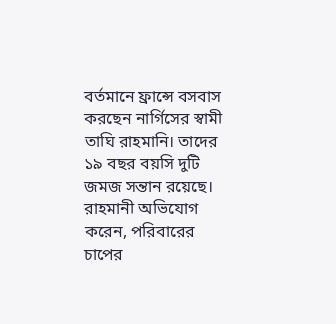বর্তমানে ফ্রান্সে বসবাস করছেন নার্গিসের স্বামী তাঘি রাহমানি। তাদের ১৯ বছর বয়সি দুটি জমজ সন্তান রয়েছে। রাহমানী অভিযোগ করেন, পরিবারের চাপের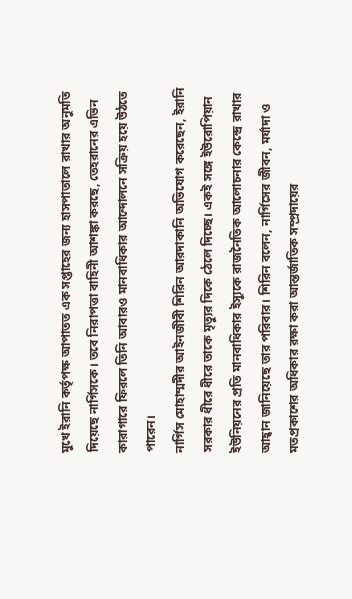মুখে ইরানি কর্তৃপক্ষ আপাতত এক সপ্তাহের জন্য হাসপাতালে রাখার অনুমতি দিয়েছে নার্গিসকে। তবে নিরাপত্তা বাহিনী আশঙ্কা করছে, তেহরানের এভিন কারাগারে ফিরলে তিনি আবারও মানবাধিকার আন্দোলনে সক্রিয় হয়ে উঠতে পারেন।
নার্গিস মোহাম্মদীর আইনজীবী শিরিন আরদাকানি অভিযোগ করেছেন, ইরানি সরকার ধীরে ধীরে তাকে মৃত্যুর দিকে ঠেলে দিচ্ছে। একই সঙ্গে ইউরোপিয়ান ইউনিয়নের প্রতি মানবাধিকার ইস্যুকে রাজনৈতিক আলোচনার কেন্দ্রে রাখার আহ্বান জানিয়েছে তার পরিবার। শিরিন বলেন, নার্গিসের জীবন, মর্যাদা ও মতপ্রকাশের অধিকার রক্ষা করা আন্তর্জাতিক সম্প্রদায়ের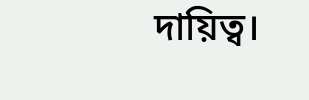দায়িত্ব।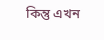কিন্তু এখন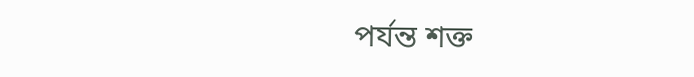পর্যন্ত শক্ত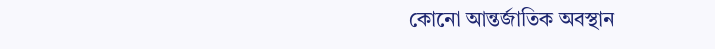কোনো আন্তর্জাতিক অবস্থান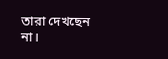তারা দেখছেন না।